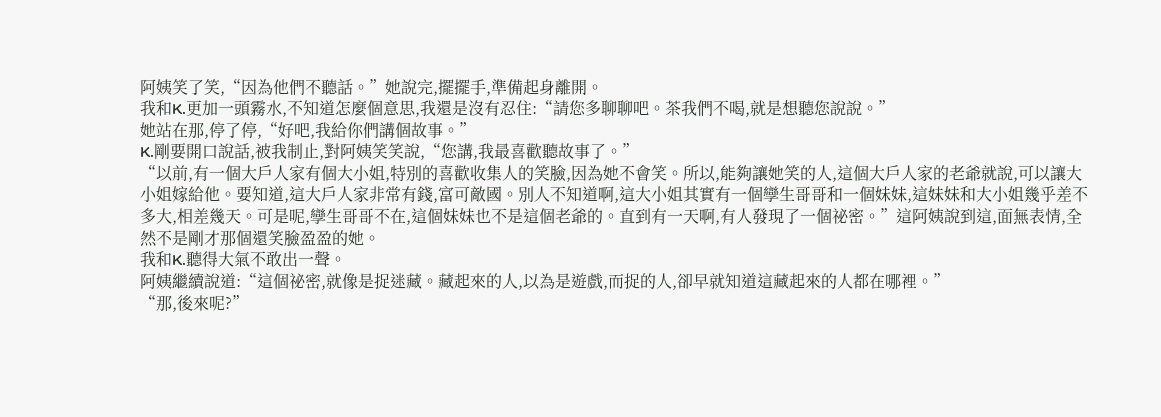阿姨笑了笑,“因為他們不聽話。”她說完,擺擺手,準備起身離開。
我和K.更加一頭霧水,不知道怎麼個意思,我還是沒有忍住:“請您多聊聊吧。茶我們不喝,就是想聽您說說。”
她站在那,停了停,“好吧,我給你們講個故事。”
K.剛要開口說話,被我制止,對阿姨笑笑說,“您講,我最喜歡聽故事了。”
“以前,有一個大戶人家有個大小姐,特別的喜歡收集人的笑臉,因為她不會笑。所以,能夠讓她笑的人,這個大戶人家的老爺就說,可以讓大小姐嫁給他。要知道,這大戶人家非常有錢,富可敵國。別人不知道啊,這大小姐其實有一個孿生哥哥和一個妹妹,這妹妹和大小姐幾乎差不多大,相差幾天。可是呢,孿生哥哥不在,這個妹妹也不是這個老爺的。直到有一天啊,有人發現了一個祕密。”這阿姨說到這,面無表情,全然不是剛才那個還笑臉盈盈的她。
我和K.聽得大氣不敢出一聲。
阿姨繼續說道:“這個祕密,就像是捉迷藏。藏起來的人,以為是遊戲,而捉的人,卻早就知道這藏起來的人都在哪裡。”
“那,後來呢?”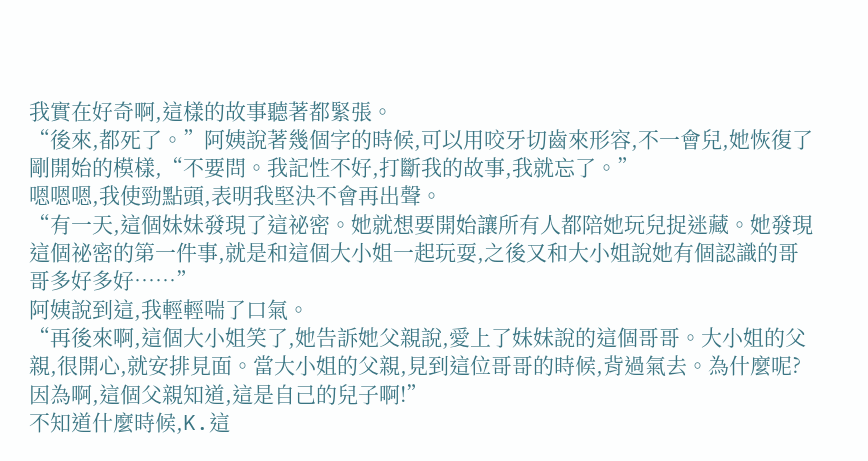我實在好奇啊,這樣的故事聽著都緊張。
“後來,都死了。”阿姨說著幾個字的時候,可以用咬牙切齒來形容,不一會兒,她恢復了剛開始的模樣,“不要問。我記性不好,打斷我的故事,我就忘了。”
嗯嗯嗯,我使勁點頭,表明我堅決不會再出聲。
“有一天,這個妹妹發現了這祕密。她就想要開始讓所有人都陪她玩兒捉迷藏。她發現這個祕密的第一件事,就是和這個大小姐一起玩耍,之後又和大小姐說她有個認識的哥哥多好多好……”
阿姨說到這,我輕輕喘了口氣。
“再後來啊,這個大小姐笑了,她告訴她父親說,愛上了妹妹說的這個哥哥。大小姐的父親,很開心,就安排見面。當大小姐的父親,見到這位哥哥的時候,背過氣去。為什麼呢?因為啊,這個父親知道,這是自己的兒子啊!”
不知道什麼時候,K.這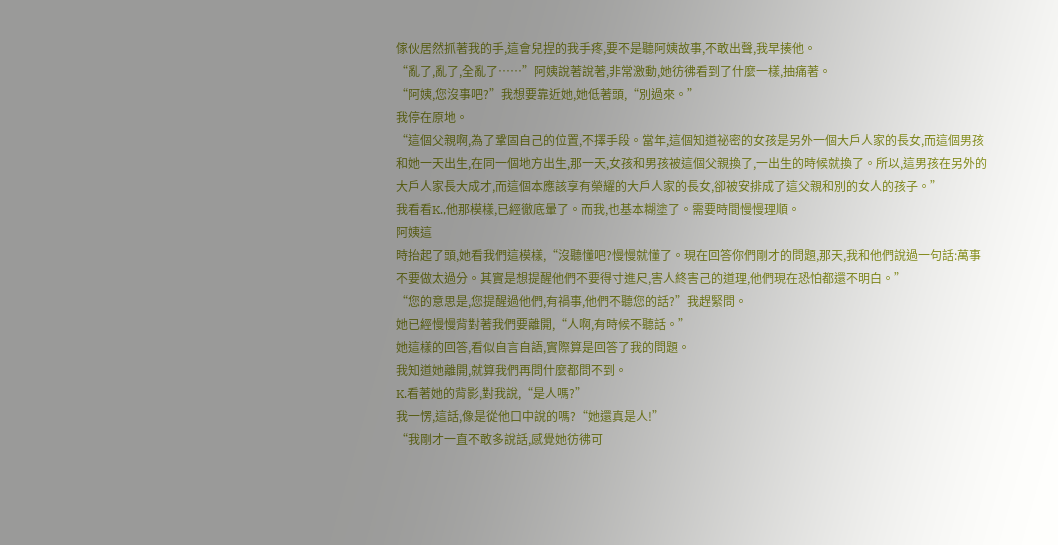傢伙居然抓著我的手,這會兒捏的我手疼,要不是聽阿姨故事,不敢出聲,我早揍他。
“亂了,亂了,全亂了……”阿姨說著說著,非常激動,她彷彿看到了什麼一樣,抽痛著。
“阿姨,您沒事吧?”我想要靠近她,她低著頭,“別過來。”
我停在原地。
“這個父親啊,為了鞏固自己的位置,不擇手段。當年,這個知道祕密的女孩是另外一個大戶人家的長女,而這個男孩和她一天出生,在同一個地方出生,那一天,女孩和男孩被這個父親換了,一出生的時候就換了。所以,這男孩在另外的大戶人家長大成才,而這個本應該享有榮耀的大戶人家的長女,卻被安排成了這父親和別的女人的孩子。”
我看看K.,他那模樣,已經徹底暈了。而我,也基本糊塗了。需要時間慢慢理順。
阿姨這
時抬起了頭,她看我們這模樣,“沒聽懂吧?慢慢就懂了。現在回答你們剛才的問題,那天,我和他們說過一句話:萬事不要做太過分。其實是想提醒他們不要得寸進尺,害人終害己的道理,他們現在恐怕都還不明白。”
“您的意思是,您提醒過他們,有禍事,他們不聽您的話?”我趕緊問。
她已經慢慢背對著我們要離開,“人啊,有時候不聽話。”
她這樣的回答,看似自言自語,實際算是回答了我的問題。
我知道她離開,就算我們再問什麼都問不到。
K.看著她的背影,對我說,“是人嗎?”
我一愣,這話,像是從他口中說的嗎?“她還真是人!”
“我剛才一直不敢多說話,感覺她彷彿可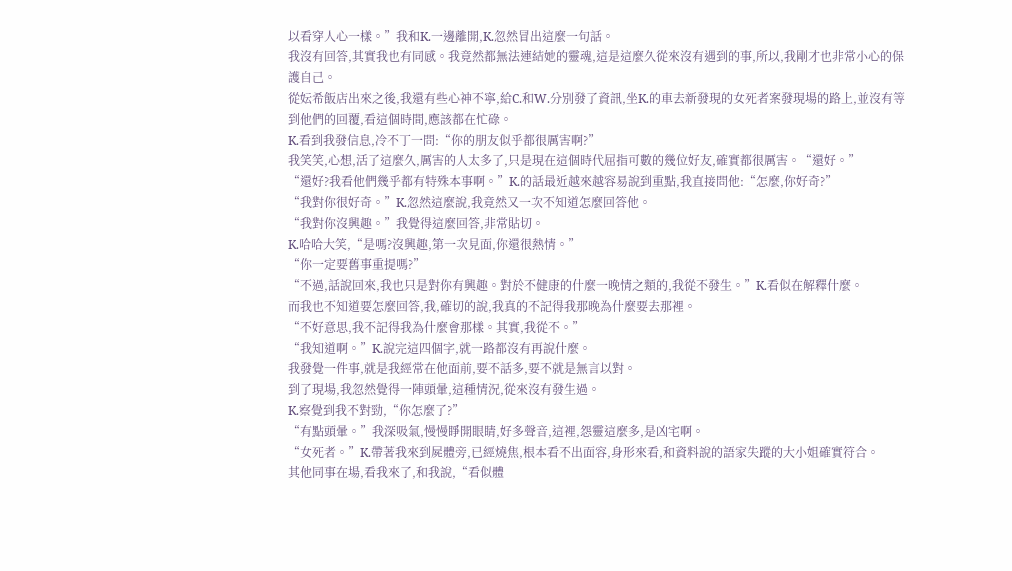以看穿人心一樣。”我和K.一邊離開,K.忽然冒出這麼一句話。
我沒有回答,其實我也有同感。我竟然都無法連結她的靈魂,這是這麼久從來沒有遇到的事,所以,我剛才也非常小心的保護自己。
從妘希飯店出來之後,我還有些心神不寧,給C.和W.分別發了資訊,坐K.的車去新發現的女死者案發現場的路上,並沒有等到他們的回覆,看這個時間,應該都在忙碌。
K.看到我發信息,冷不丁一問:“你的朋友似乎都很厲害啊?”
我笑笑,心想,活了這麼久,厲害的人太多了,只是現在這個時代屈指可數的幾位好友,確實都很厲害。“還好。”
“還好?我看他們幾乎都有特殊本事啊。”K.的話最近越來越容易說到重點,我直接問他:“怎麼,你好奇?”
“我對你很好奇。”K.忽然這麼說,我竟然又一次不知道怎麼回答他。
“我對你沒興趣。”我覺得這麼回答,非常貼切。
K.哈哈大笑,“是嗎?沒興趣,第一次見面,你還很熱情。”
“你一定要舊事重提嗎?”
“不過,話說回來,我也只是對你有興趣。對於不健康的什麼一晚情之類的,我從不發生。”K.看似在解釋什麼。
而我也不知道要怎麼回答,我,確切的說,我真的不記得我那晚為什麼要去那裡。
“不好意思,我不記得我為什麼會那樣。其實,我從不。”
“我知道啊。”K.說完這四個字,就一路都沒有再說什麼。
我發覺一件事,就是我經常在他面前,要不話多,要不就是無言以對。
到了現場,我忽然覺得一陣頭暈,這種情況,從來沒有發生過。
K.察覺到我不對勁,“你怎麼了?”
“有點頭暈。”我深吸氣,慢慢睜開眼睛,好多聲音,這裡,怨靈這麼多,是凶宅啊。
“女死者。”K.帶著我來到屍體旁,已經燒焦,根本看不出面容,身形來看,和資料說的語家失蹤的大小姐確實符合。
其他同事在場,看我來了,和我說,“看似體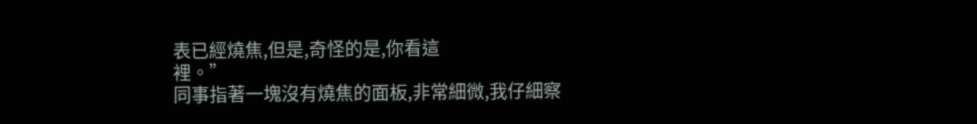表已經燒焦,但是,奇怪的是,你看這
裡。”
同事指著一塊沒有燒焦的面板,非常細微,我仔細察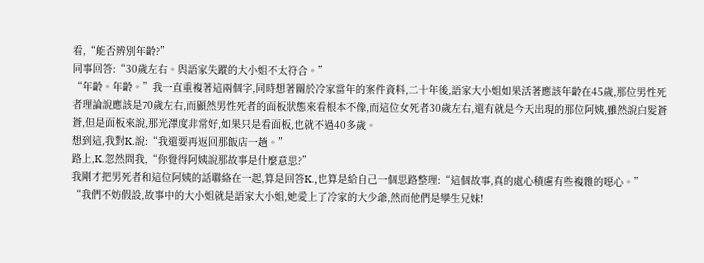看,“能否辨別年齡?”
同事回答:“30歲左右。與語家失蹤的大小姐不太符合。”
“年齡。年齡。”我一直重複著這兩個字,同時想著關於冷家當年的案件資料,二十年後,語家大小姐如果活著應該年齡在45歲,那位男性死者理論說應該是70歲左右,而顯然男性死者的面板狀態來看根本不像,而這位女死者30歲左右,還有就是今天出現的那位阿姨,雖然說白髮蒼蒼,但是面板來說,那光澤度非常好,如果只是看面板,也就不過40多歲。
想到這,我對K.說:“我還要再返回那飯店一趟。”
路上,K.忽然問我,“你覺得阿姨說那故事是什麼意思?”
我剛才把男死者和這位阿姨的話聯絡在一起,算是回答K.,也算是給自己一個思路整理:“這個故事,真的處心積慮有些複雜的噁心。”
“我們不妨假設,故事中的大小姐就是語家大小姐,她愛上了冷家的大少爺,然而他們是孿生兄妹!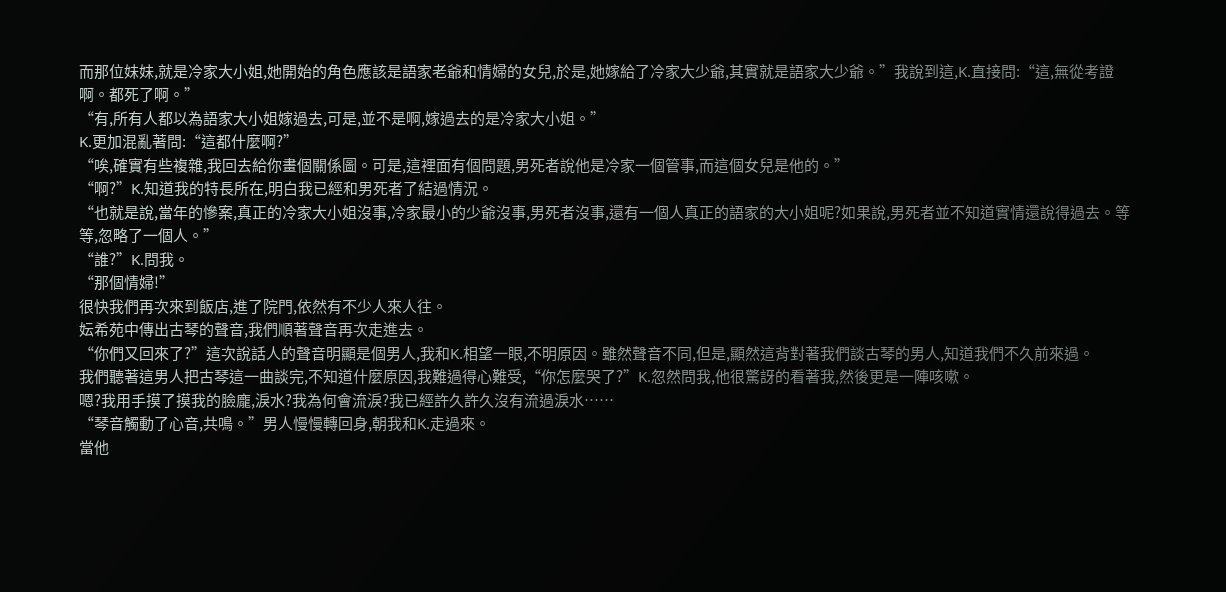而那位妹妹,就是冷家大小姐,她開始的角色應該是語家老爺和情婦的女兒,於是,她嫁給了冷家大少爺,其實就是語家大少爺。”我說到這,K.直接問:“這,無從考證啊。都死了啊。”
“有,所有人都以為語家大小姐嫁過去,可是,並不是啊,嫁過去的是冷家大小姐。”
K.更加混亂著問:“這都什麼啊?”
“唉,確實有些複雜,我回去給你畫個關係圖。可是,這裡面有個問題,男死者說他是冷家一個管事,而這個女兒是他的。”
“啊?”K.知道我的特長所在,明白我已經和男死者了結過情況。
“也就是說,當年的慘案,真正的冷家大小姐沒事,冷家最小的少爺沒事,男死者沒事,還有一個人真正的語家的大小姐呢?如果說,男死者並不知道實情還說得過去。等等,忽略了一個人。”
“誰?”K.問我。
“那個情婦!”
很快我們再次來到飯店,進了院門,依然有不少人來人往。
妘希苑中傳出古琴的聲音,我們順著聲音再次走進去。
“你們又回來了?”這次說話人的聲音明顯是個男人,我和K.相望一眼,不明原因。雖然聲音不同,但是,顯然這背對著我們談古琴的男人,知道我們不久前來過。
我們聽著這男人把古琴這一曲談完,不知道什麼原因,我難過得心難受,“你怎麼哭了?”K.忽然問我,他很驚訝的看著我,然後更是一陣咳嗽。
嗯?我用手摸了摸我的臉龐,淚水?我為何會流淚?我已經許久許久沒有流過淚水……
“琴音觸動了心音,共鳴。”男人慢慢轉回身,朝我和K.走過來。
當他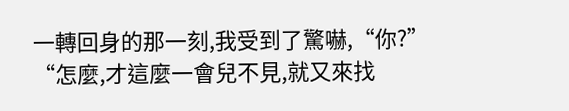一轉回身的那一刻,我受到了驚嚇,“你?”
“怎麼,才這麼一會兒不見,就又來找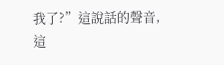我了?”這說話的聲音,這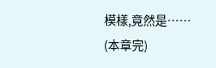模樣,竟然是……
(本章完)